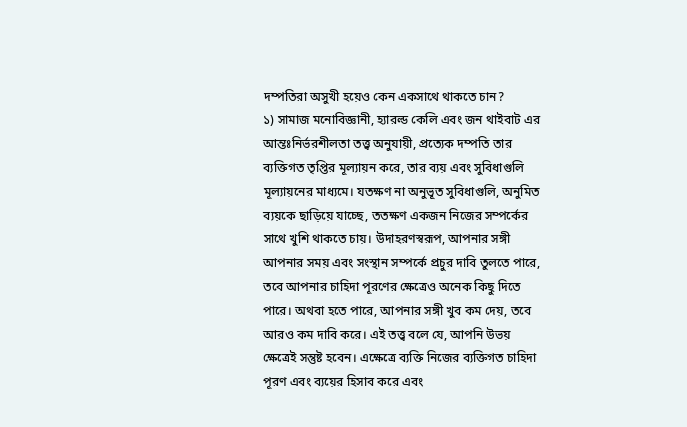দম্পতিরা অসুখী হয়েও কেন একসাথে থাকতে চান?
১) সামাজ মনোবিজ্ঞানী, হ্যারল্ড কেলি এবং জন থাইবাট এর আন্তঃনির্ভরশীলতা তত্ত্ব অনুযায়ী, প্রত্যেক দম্পতি তার ব্যক্তিগত তৃপ্তির মূল্যায়ন করে, তার ব্যয় এবং সুবিধাগুলি মূল্যায়নের মাধ্যমে। যতক্ষণ না অনুভূত সুবিধাগুলি, অনুমিত ব্যয়কে ছাড়িয়ে যাচ্ছে, ততক্ষণ একজন নিজের সম্পর্কের সাথে খুশি থাকতে চায়। উদাহরণস্বরূপ, আপনার সঙ্গী আপনার সময় এবং সংস্থান সম্পর্কে প্রচুর দাবি তুলতে পারে, তবে আপনার চাহিদা পূরণের ক্ষেত্রেও অনেক কিছু দিতে পারে। অথবা হতে পারে, আপনার সঙ্গী খুব কম দেয়, তবে আরও কম দাবি করে। এই তত্ত্ব বলে যে, আপনি উভয় ক্ষেত্রেই সন্তুষ্ট হবেন। এক্ষেত্রে ব্যক্তি নিজের ব্যক্তিগত চাহিদা পূরণ এবং ব্যয়ের হিসাব করে এবং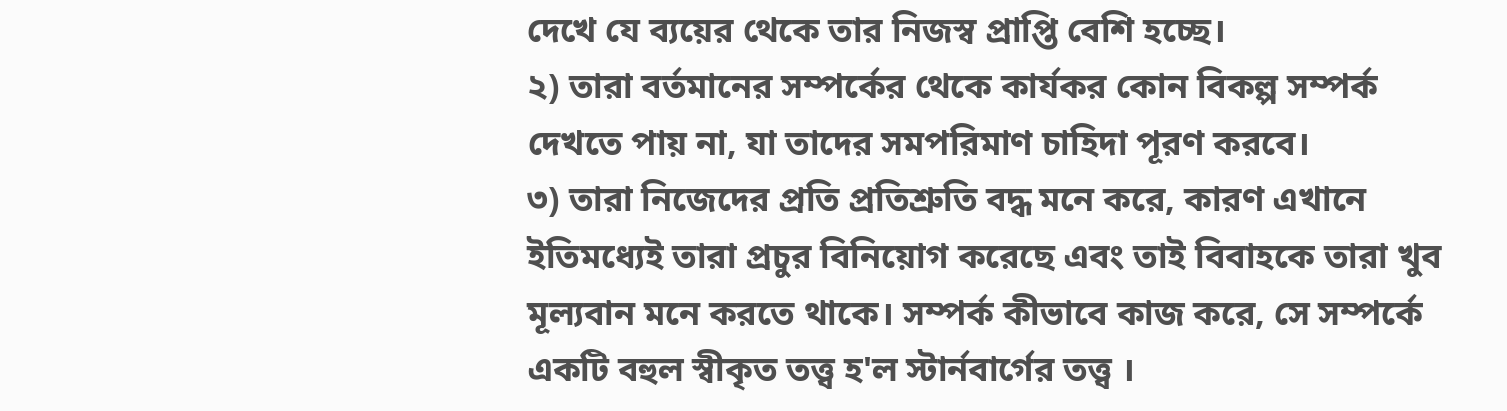দেখে যে ব্যয়ের থেকে তার নিজস্ব প্রাপ্তি বেশি হচ্ছে।
২) তারা বর্তমানের সম্পর্কের থেকে কার্যকর কোন বিকল্প সম্পর্ক দেখতে পায় না, যা তাদের সমপরিমাণ চাহিদা পূরণ করবে।
৩) তারা নিজেদের প্রতি প্রতিশ্রুতি বদ্ধ মনে করে, কারণ এখানে ইতিমধ্যেই তারা প্রচুর বিনিয়োগ করেছে এবং তাই বিবাহকে তারা খুব মূল্যবান মনে করতে থাকে। সম্পর্ক কীভাবে কাজ করে, সে সম্পর্কে একটি বহুল স্বীকৃত তত্ত্ব হ'ল স্টার্নবার্গের তত্ত্ব ।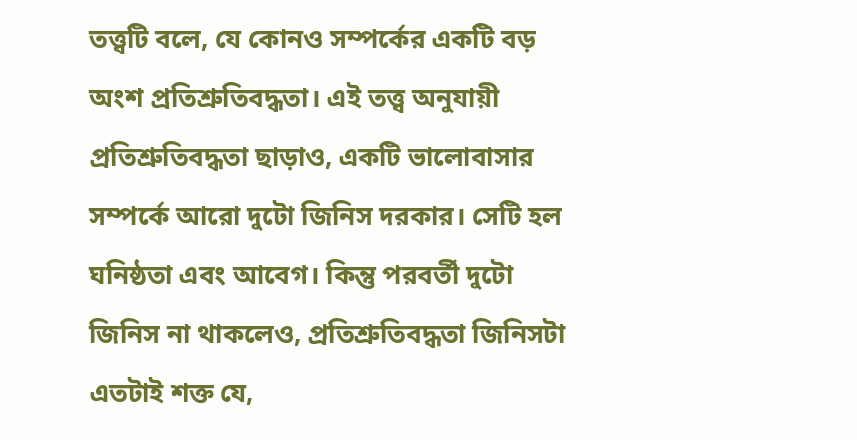তত্ত্বটি বলে, যে কোনও সম্পর্কের একটি বড় অংশ প্রতিশ্রুতিবদ্ধতা। এই তত্ত্ব অনুযায়ী প্রতিশ্রুতিবদ্ধতা ছাড়াও, একটি ভালোবাসার সম্পর্কে আরো দুটো জিনিস দরকার। সেটি হল ঘনিষ্ঠতা এবং আবেগ। কিন্তু পরবর্তী দুটো জিনিস না থাকলেও, প্রতিশ্রুতিবদ্ধতা জিনিসটা এতটাই শক্ত যে,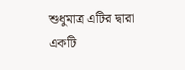শুধুমাত্র এটির দ্বারা একটি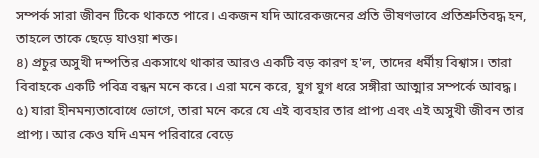সম্পর্ক সারা জীবন টিকে থাকতে পারে। একজন যদি আরেকজনের প্রতি ভীষণভাবে প্রতিশ্রুতিবদ্ধ হন, তাহলে তাকে ছেড়ে যাওয়া শক্ত।
৪) প্রচুর অসুখী দম্পতির একসাথে থাকার আরও একটি বড় কারণ হ'ল, তাদের ধর্মীয় বিশ্বাস। তারা বিবাহকে একটি পবিত্র বন্ধন মনে করে। এরা মনে করে, যুগ যুগ ধরে সঙ্গীরা আত্মার সম্পর্কে আবদ্ধ।
৫) যারা হীনমন্যতাবোধে ভোগে, তারা মনে করে যে এই ব্যবহার তার প্রাপ্য এবং এই অসুখী জীবন তার প্রাপ্য। আর কেও যদি এমন পরিবারে বেড়ে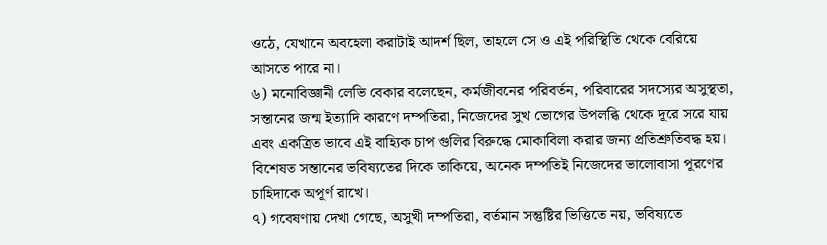ওঠে, যেখানে অবহেলা করাটাই আদর্শ ছিল, তাহলে সে ও এই পরিস্থিতি থেকে বেরিয়ে আসতে পারে না।
৬) মনোবিজ্ঞানী লেভি বেকার বলেছেন, কর্মজীবনের পরিবর্তন, পরিবারের সদস্যের অসুস্থতা, সন্তানের জন্ম ইত্যাদি কারণে দম্পতিরা, নিজেদের সুখ ভোগের উপলব্ধি থেকে দূরে সরে যায় এবং একত্রিত ভাবে এই বাহ্যিক চাপ গুলির বিরুদ্ধে মোকাবিলা করার জন্য প্রতিশ্রুতিবদ্ধ হয়। বিশেষত সন্তানের ভবিষ্যতের দিকে তাকিয়ে, অনেক দম্পতিই নিজেদের ভালোবাসা পূরণের চাহিদাকে অপূর্ণ রাখে।
৭) গবেষণায় দেখা গেছে, অসুখী দম্পতিরা, বর্তমান সন্তুষ্টির ভিত্তিতে নয়, ভবিষ্যতে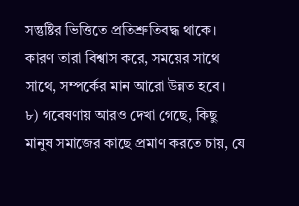সন্তুষ্টির ভিত্তিতে প্রতিশ্রুতিবদ্ধ থাকে। কারণ তারা বিশ্বাস করে, সময়ের সাথে সাথে, সম্পর্কের মান আরো উন্নত হবে।
৮) গবেষণায় আরও দেখা গেছে, কিছু মানুষ সমাজের কাছে প্রমাণ করতে চায়, যে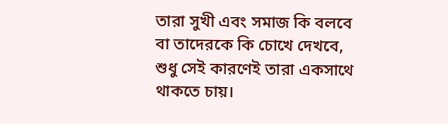তারা সুখী এবং সমাজ কি বলবে বা তাদেরকে কি চোখে দেখবে, শুধু সেই কারণেই তারা একসাথে থাকতে চায়।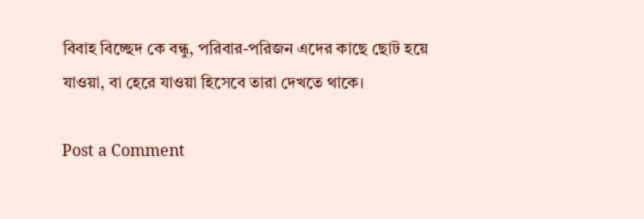বিবাহ বিচ্ছেদ কে বন্ধু, পরিবার-পরিজন এদের কাছে ছোট হয়ে যাওয়া, বা হেরে যাওয়া হিসেবে তারা দেখতে থাকে।

Post a Comment